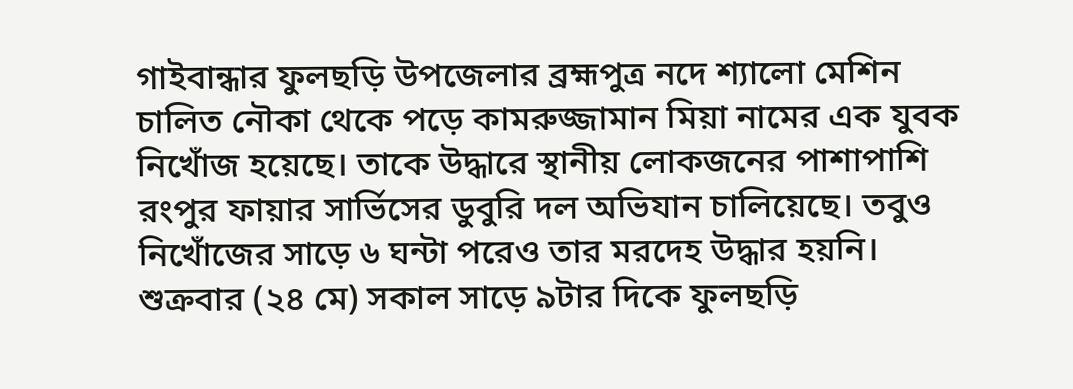গাইবান্ধার ফুলছড়ি উপজেলার ব্রহ্মপুত্র নদে শ্যালো মেশিন চালিত নৌকা থেকে পড়ে কামরুজ্জামান মিয়া নামের এক যুবক নিখোঁজ হয়েছে। তাকে উদ্ধারে স্থানীয় লোকজনের পাশাপাশি রংপুর ফায়ার সার্ভিসের ডুবুরি দল অভিযান চালিয়েছে। তবুও নিখোঁজের সাড়ে ৬ ঘন্টা পরেও তার মরদেহ উদ্ধার হয়নি।
শুক্রবার (২৪ মে) সকাল সাড়ে ৯টার দিকে ফুলছড়ি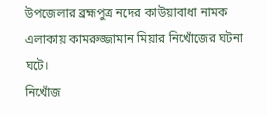উপজেলার ব্রহ্মপুত্র নদের কাউয়াবাধা নামক এলাকায় কামরুজ্জামান মিয়ার নিখোঁজের ঘটনা ঘটে।
নিখোঁজ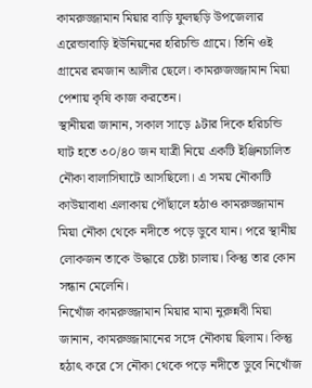কামরুজ্জামান মিয়ার বাড়ি ফুলছড়ি উপজেলার এরেন্ডাবাড়ি ইউনিয়নের হরিচন্ডি গ্রামে। তিনি ওই গ্রামের রমজান আলীর ছেলে। কামরুজজ্জামান মিয়া পেশায় কৃষি কাজ করতেন।
স্থানীয়রা জানান, সকাল সাড়ে ৯টার দিকে হরিচন্ডি ঘাট হতে ৩০/৪০ জন যাত্রী নিয়ে একটি ইঞ্জিনচালিত নৌকা বালাসিঘাটে আসছিলো। এ সময় নৌকাটি কাউয়াবাধা এলাকায় পৌঁছালে হঠাও কামরুজ্জামান মিয়া নৌকা থেকে নদীতে পড়ে ডুবে যান। পরে স্থানীয় লোকজন তাকে উদ্ধারে চেষ্টা চালায়। কিন্তু তার কোন সন্ধান মেলেনি।
নিখোঁজ কামরুজ্জামান মিয়ার মামা নুরুন্নবী মিয়া জানান, কামরুজ্জামানের সঙ্গে নৌকায় ছিলাম। কিন্তু হঠাৎ করে সে নৌকা থেকে পড়ে নদীতে ডুবে নিখোঁজ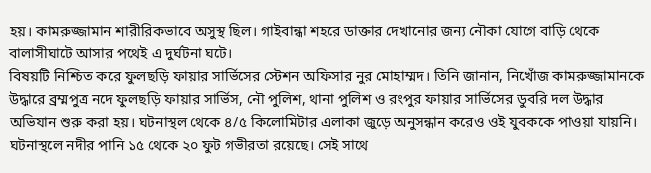হয়। কামরুজ্জামান শারীরিকভাবে অসুস্থ ছিল। গাইবান্ধা শহরে ডাক্তার দেখানোর জন্য নৌকা যোগে বাড়ি থেকে বালাসীঘাটে আসার পথেই এ দুর্ঘটনা ঘটে।
বিষয়টি নিশ্চিত করে ফুলছড়ি ফায়ার সার্ভিসের স্টেশন অফিসার নুর মোহাম্মদ। তিনি জানান, নিখোঁজ কামরুজ্জামানকে উদ্ধারে ব্রম্মপুত্র নদে ফুলছড়ি ফায়ার সার্ভিস, নৌ পুলিশ, থানা পুলিশ ও রংপুর ফায়ার সার্ভিসের ডুবরি দল উদ্ধার অভিযান শুরু করা হয়। ঘটনাস্থল থেকে ৪/৫ কিলোমিটার এলাকা জুড়ে অনুসন্ধান করেও ওই যুবককে পাওয়া যায়নি। ঘটনাস্থলে নদীর পানি ১৫ থেকে ২০ ফুট গভীরতা রয়েছে। সেই সাথে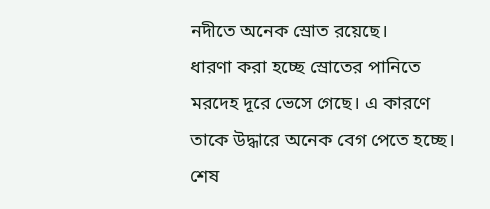নদীতে অনেক স্রোত রয়েছে।
ধারণা করা হচ্ছে স্রোতের পানিতে মরদেহ দূরে ভেসে গেছে। এ কারণে তাকে উদ্ধারে অনেক বেগ পেতে হচ্ছে। শেষ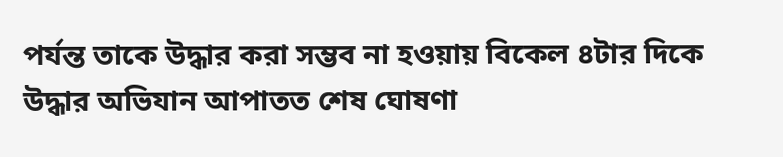পর্যন্ত তাকে উদ্ধার করা সম্ভব না হওয়ায় বিকেল ৪টার দিকে উদ্ধার অভিযান আপাতত শেষ ঘোষণা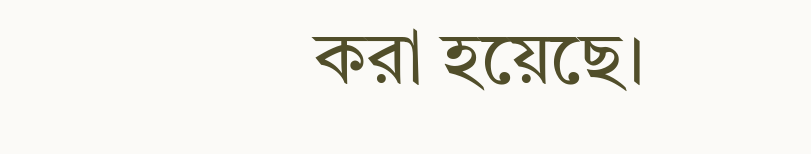করা হয়েছে।